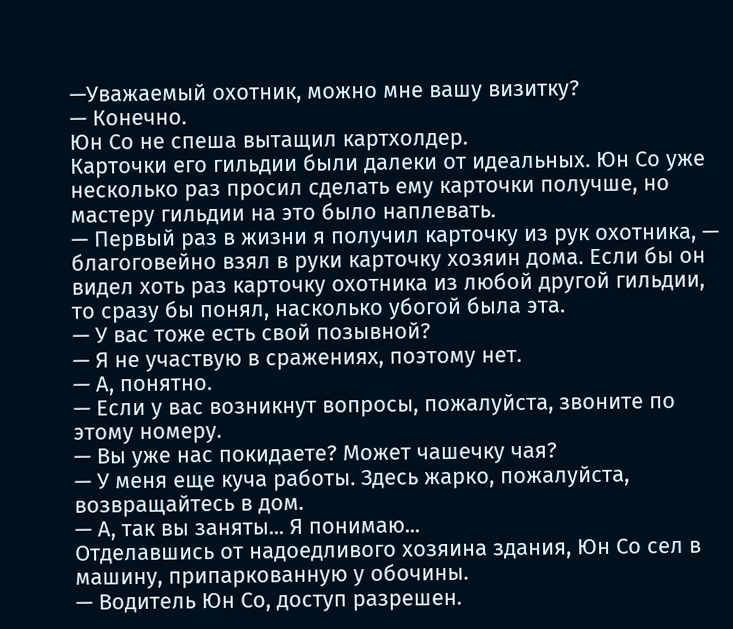—Уважаемый охотник, можно мне вашу визитку?
— Конечно.
Юн Со не спеша вытащил картхолдер.
Карточки его гильдии были далеки от идеальных. Юн Со уже несколько раз просил сделать ему карточки получше, но мастеру гильдии на это было наплевать.
— Первый раз в жизни я получил карточку из рук охотника, — благоговейно взял в руки карточку хозяин дома. Если бы он видел хоть раз карточку охотника из любой другой гильдии, то сразу бы понял, насколько убогой была эта.
— У вас тоже есть свой позывной?
— Я не участвую в сражениях, поэтому нет.
— А, понятно.
— Если у вас возникнут вопросы, пожалуйста, звоните по этому номеру.
— Вы уже нас покидаете? Может чашечку чая?
— У меня еще куча работы. Здесь жарко, пожалуйста, возвращайтесь в дом.
— А, так вы заняты... Я понимаю...
Отделавшись от надоедливого хозяина здания, Юн Со сел в машину, припаркованную у обочины.
— Водитель Юн Со, доступ разрешен.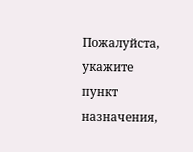Пожалуйста, укажите пункт назначения,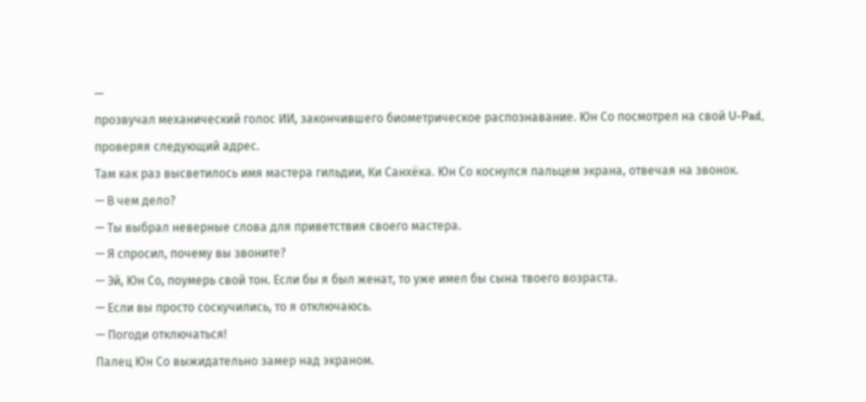—
прозвучал механический голос ИИ, закончившего биометрическое распознавание. Юн Со посмотрел на свой U-Pad, проверяя следующий адрес.
Там как раз высветилось имя мастера гильдии, Ки Санхёка. Юн Со коснулся пальцем экрана, отвечая на звонок.
— В чем дело?
— Ты выбрал неверные слова для приветствия своего мастера.
— Я спросил, почему вы звоните?
— Эй, Юн Со, поумерь свой тон. Если бы я был женат, то уже имел бы сына твоего возраста.
— Если вы просто соскучились, то я отключаюсь.
— Погоди отключаться!
Палец Юн Со выжидательно замер над экраном.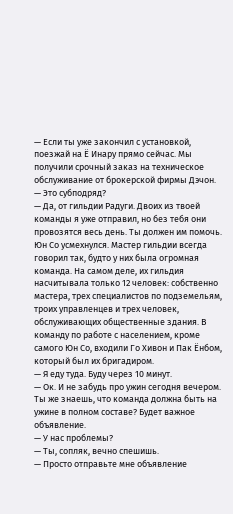— Если ты уже закончил с установкой, поезжай на Ё Инару прямо сейчас. Мы получили срочный заказ на техническое обслуживание от брокерской фирмы Дэчон.
— Это субподряд?
— Да, от гильдии Радуги. Двоих из твоей команды я уже отправил, но без тебя они провозятся весь день. Ты должен им помочь.
Юн Со усмехнулся. Мастер гильдии всегда говорил так, будто у них была огромная команда. На самом деле, их гильдия насчитывала только 12 человек: собственно мастера, трех специалистов по подземельям, троих управленцев и трех человек, обслуживающих общественные здания. В команду по работе с населением, кроме самого Юн Со, входили Го Хивон и Пак Ёнбом, который был их бригадиром.
— Я еду туда. Буду через 10 минут.
— Ок. И не забудь про ужин сегодня вечером. Ты же знаешь, что команда должна быть на ужине в полном составе? Будет важное объявление.
— У нас проблемы?
— Ты, сопляк, вечно спешишь.
— Просто отправьте мне объявление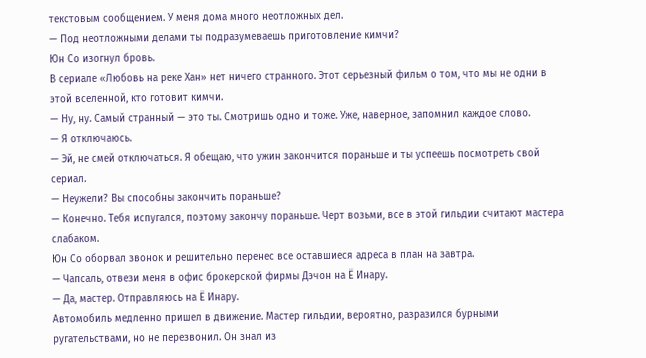текстовым сообщением. У меня дома много неотложных дел.
— Под неотложными делами ты подразумеваешь приготовление кимчи?
Юн Со изогнул бровь.
В сериале «Любовь на реке Хан» нет ничего странного. Этот серьезный фильм о том, что мы не одни в этой вселенной, кто готовит кимчи.
— Ну, ну. Самый странный — это ты. Смотришь одно и тоже. Уже, наверное, запомнил каждое слово.
— Я отключаюсь.
— Эй, не смей отключаться. Я обещаю, что ужин закончится пораньше и ты успеешь посмотреть свой сериал.
— Неужели? Вы способны закончить пораньше?
— Конечно. Тебя испугался, поэтому закончу пораньше. Черт возьми, все в этой гильдии считают мастера слабаком.
Юн Со оборвал звонок и решительно перенес все оставшиеся адреса в план на завтра.
— Чапсаль, отвези меня в офис брокерской фирмы Дэчон на Ё Инару.
— Да, мастер. Отправляюсь на Ё Инару.
Автомобиль медленно пришел в движение. Мастер гильдии, вероятно, разразился бурными ругательствами, но не перезвонил. Он знал из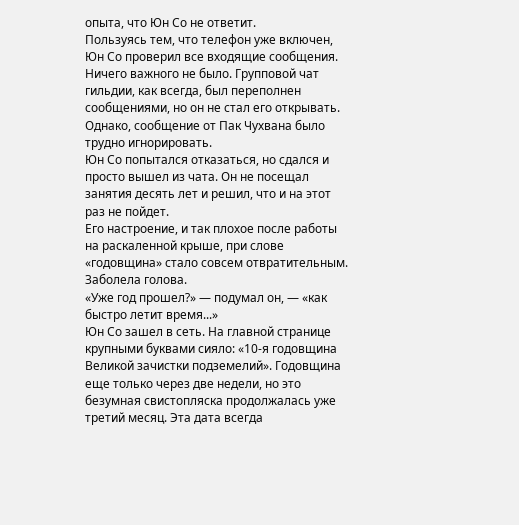опыта, что Юн Со не ответит.
Пользуясь тем, что телефон уже включен, Юн Со проверил все входящие сообщения. Ничего важного не было. Групповой чат гильдии, как всегда, был переполнен сообщениями, но он не стал его открывать. Однако, сообщение от Пак Чухвана было трудно игнорировать.
Юн Со попытался отказаться, но сдался и просто вышел из чата. Он не посещал занятия десять лет и решил, что и на этот раз не пойдет.
Его настроение, и так плохое после работы на раскаленной крыше, при слове «годовщина» стало совсем отвратительным. Заболела голова.
«Уже год прошел?» — подумал он, — «как быстро летит время...»
Юн Со зашел в сеть. На главной странице крупными буквами сияло: «10-я годовщина Великой зачистки подземелий». Годовщина еще только через две недели, но это безумная свистопляска продолжалась уже третий месяц. Эта дата всегда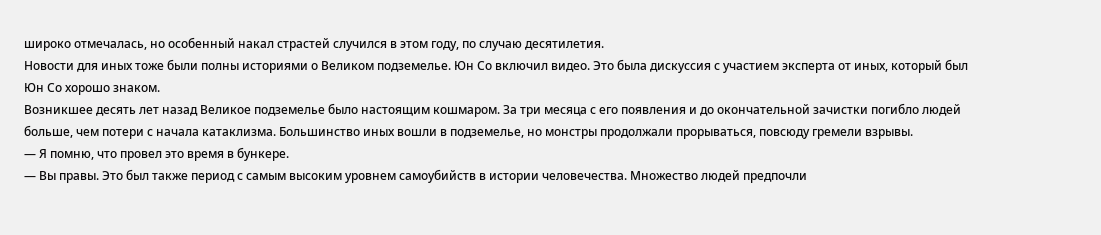широко отмечалась, но особенный накал страстей случился в этом году, по случаю десятилетия.
Новости для иных тоже были полны историями о Великом подземелье. Юн Со включил видео. Это была дискуссия с участием эксперта от иных, который был Юн Со хорошо знаком.
Возникшее десять лет назад Великое подземелье было настоящим кошмаром. За три месяца с его появления и до окончательной зачистки погибло людей больше, чем потери с начала катаклизма. Большинство иных вошли в подземелье, но монстры продолжали прорываться, повсюду гремели взрывы.
— Я помню, что провел это время в бункере.
— Вы правы. Это был также период с самым высоким уровнем самоубийств в истории человечества. Множество людей предпочли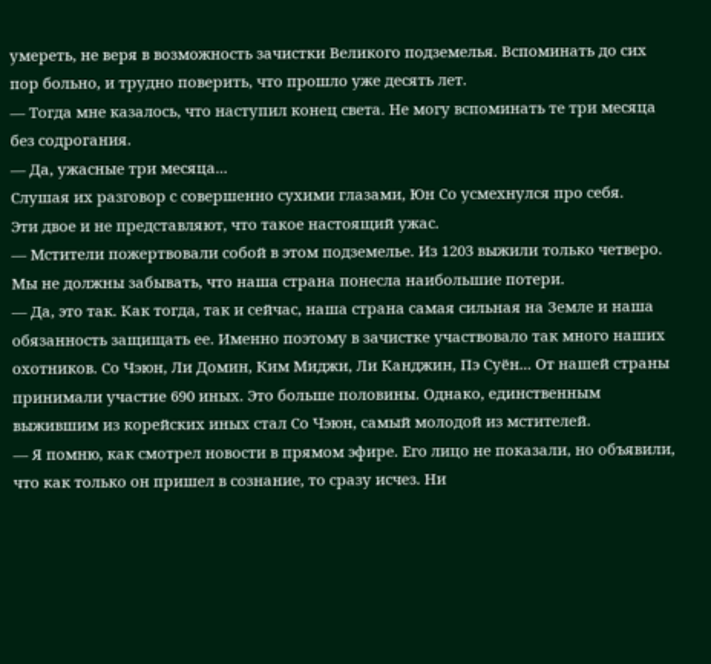умереть, не веря в возможность зачистки Великого подземелья. Вспоминать до сих пор больно, и трудно поверить, что прошло уже десять лет.
— Тогда мне казалось, что наступил конец света. Не могу вспоминать те три месяца без содрогания.
— Да, ужасные три месяца...
Слушая их разговор с совершенно сухими глазами, Юн Со усмехнулся про себя.
Эти двое и не представляют, что такое настоящий ужас.
— Мстители пожертвовали собой в этом подземелье. Из 1203 выжили только четверо. Мы не должны забывать, что наша страна понесла наибольшие потери.
— Да, это так. Как тогда, так и сейчас, наша страна самая сильная на Земле и наша обязанность защищать ее. Именно поэтому в зачистке участвовало так много наших охотников. Со Чэюн, Ли Домин, Ким Миджи, Ли Канджин, Пэ Суён... От нашей страны принимали участие 690 иных. Это больше половины. Однако, единственным выжившим из корейских иных стал Со Чэюн, самый молодой из мстителей.
— Я помню, как смотрел новости в прямом эфире. Его лицо не показали, но объявили, что как только он пришел в сознание, то сразу исчез. Ни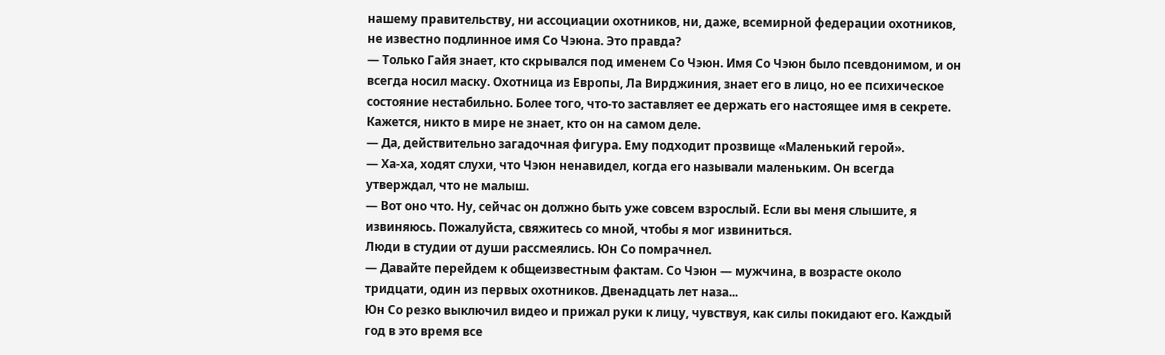нашему правительству, ни ассоциации охотников, ни, даже, всемирной федерации охотников, не известно подлинное имя Со Чэюна. Это правда?
— Только Гайя знает, кто скрывался под именем Со Чэюн. Имя Со Чэюн было псевдонимом, и он всегда носил маску. Охотница из Европы, Ла Вирджиния, знает его в лицо, но ее психическое состояние нестабильно. Более того, что-то заставляет ее держать его настоящее имя в секрете. Кажется, никто в мире не знает, кто он на самом деле.
— Да, действительно загадочная фигура. Ему подходит прозвище «Маленький герой».
— Ха-ха, ходят слухи, что Чэюн ненавидел, когда его называли маленьким. Он всегда утверждал, что не малыш.
— Вот оно что. Ну, сейчас он должно быть уже совсем взрослый. Если вы меня слышите, я извиняюсь. Пожалуйста, свяжитесь со мной, чтобы я мог извиниться.
Люди в студии от души рассмеялись. Юн Со помрачнел.
— Давайте перейдем к общеизвестным фактам. Со Чэюн — мужчина, в возрасте около тридцати, один из первых охотников. Двенадцать лет наза...
Юн Со резко выключил видео и прижал руки к лицу, чувствуя, как силы покидают его. Каждый год в это время все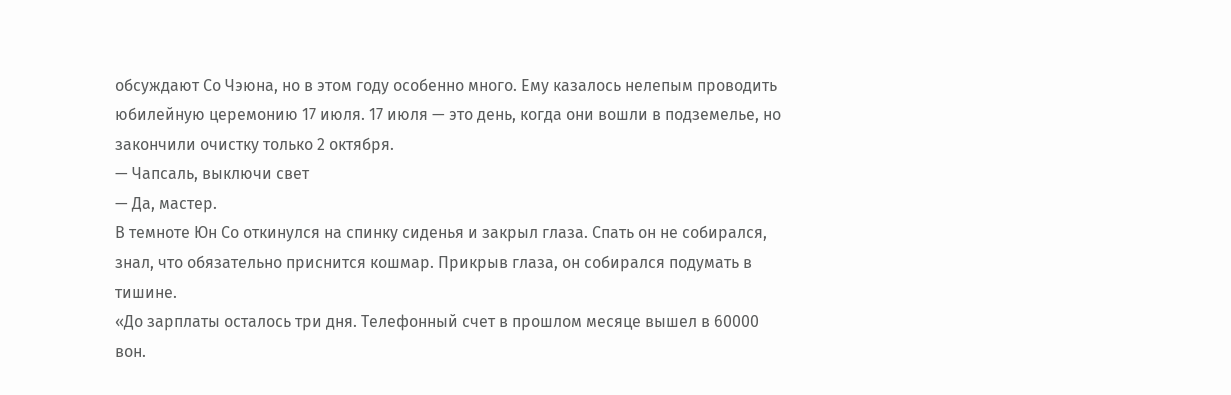обсуждают Со Чэюна, но в этом году особенно много. Ему казалось нелепым проводить юбилейную церемонию 17 июля. 17 июля — это день, когда они вошли в подземелье, но закончили очистку только 2 октября.
— Чапсаль, выключи свет
— Да, мастер.
В темноте Юн Со откинулся на спинку сиденья и закрыл глаза. Спать он не собирался, знал, что обязательно приснится кошмар. Прикрыв глаза, он собирался подумать в тишине.
«До зарплаты осталось три дня. Телефонный счет в прошлом месяце вышел в 60000 вон.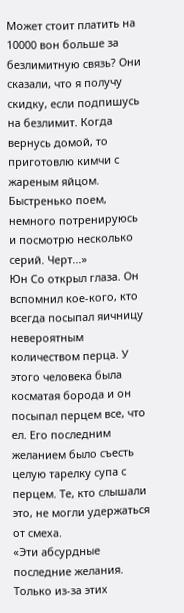Может стоит платить на 10000 вон больше за безлимитную связь? Они сказали, что я получу скидку, если подпишусь на безлимит. Когда вернусь домой, то приготовлю кимчи с жареным яйцом. Быстренько поем, немного потренируюсь и посмотрю несколько серий. Черт...»
Юн Со открыл глаза. Он вспомнил кое-кого, кто всегда посыпал яичницу невероятным количеством перца. У этого человека была косматая борода и он посыпал перцем все, что ел. Его последним желанием было съесть целую тарелку супа с перцем. Те, кто слышали это, не могли удержаться от смеха.
«Эти абсурдные последние желания. Только из-за этих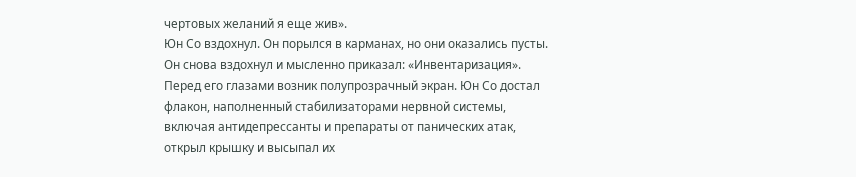чертовых желаний я еще жив».
Юн Со вздохнул. Он порылся в карманах, но они оказались пусты. Он снова вздохнул и мысленно приказал: «Инвентаризация».
Перед его глазами возник полупрозрачный экран. Юн Со достал флакон, наполненный стабилизаторами нервной системы, включая антидепрессанты и препараты от панических атак, открыл крышку и высыпал их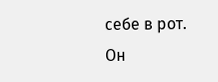себе в рот. Он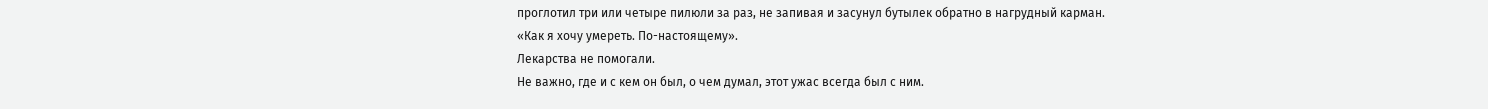проглотил три или четыре пилюли за раз, не запивая и засунул бутылек обратно в нагрудный карман.
«Как я хочу умереть. По-настоящему».
Лекарства не помогали.
Не важно, где и с кем он был, о чем думал, этот ужас всегда был с ним.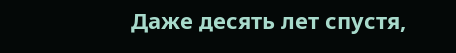Даже десять лет спустя,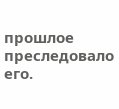прошлое преследовало его.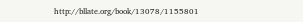http://bllate.org/book/13078/1155801